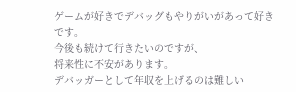ゲームが好きでデバッグもやりがいがあって好きです。
今後も続けて行きたいのですが、
将来性に不安があります。
デバッガーとして年収を上げるのは難しい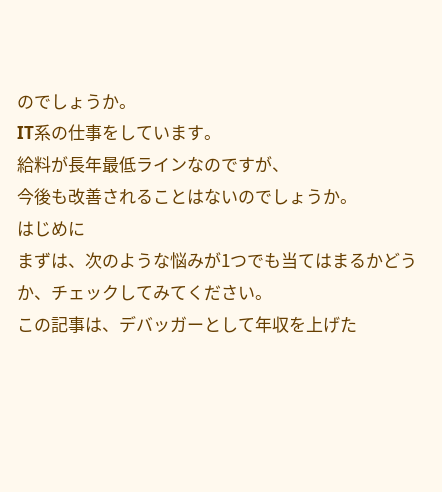のでしょうか。
IT系の仕事をしています。
給料が長年最低ラインなのですが、
今後も改善されることはないのでしょうか。
はじめに
まずは、次のような悩みが1つでも当てはまるかどうか、チェックしてみてください。
この記事は、デバッガーとして年収を上げた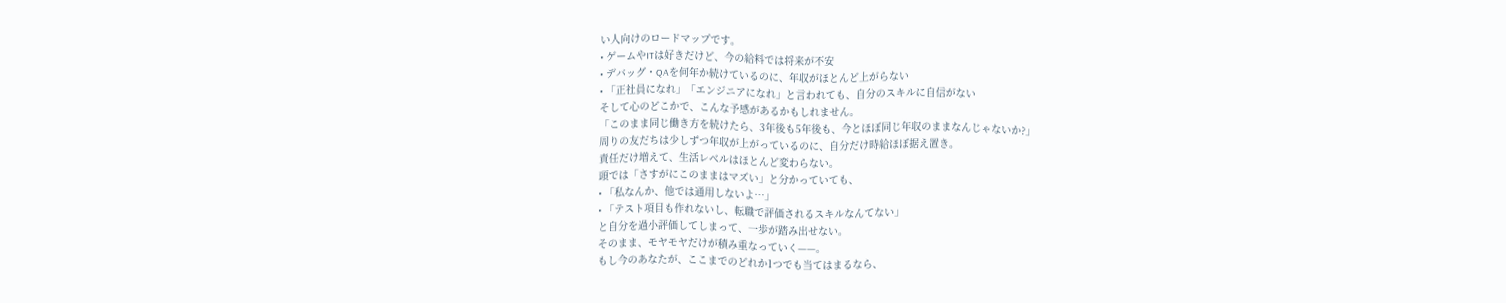い人向けのロードマップです。
• ゲームやITは好きだけど、今の給料では将来が不安
• デバッグ・QAを何年か続けているのに、年収がほとんど上がらない
• 「正社員になれ」「エンジニアになれ」と言われても、自分のスキルに自信がない
そして心のどこかで、こんな予感があるかもしれません。
「このまま同じ働き方を続けたら、3年後も5年後も、今とほぼ同じ年収のままなんじゃないか?」
周りの友だちは少しずつ年収が上がっているのに、自分だけ時給ほぼ据え置き。
責任だけ増えて、生活レベルはほとんど変わらない。
頭では「さすがにこのままはマズい」と分かっていても、
• 「私なんか、他では通用しないよ…」
• 「テスト項目も作れないし、転職で評価されるスキルなんてない」
と自分を過小評価してしまって、一歩が踏み出せない。
そのまま、モヤモヤだけが積み重なっていく——。
もし今のあなたが、ここまでのどれか1つでも当てはまるなら、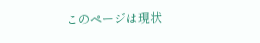このページは現状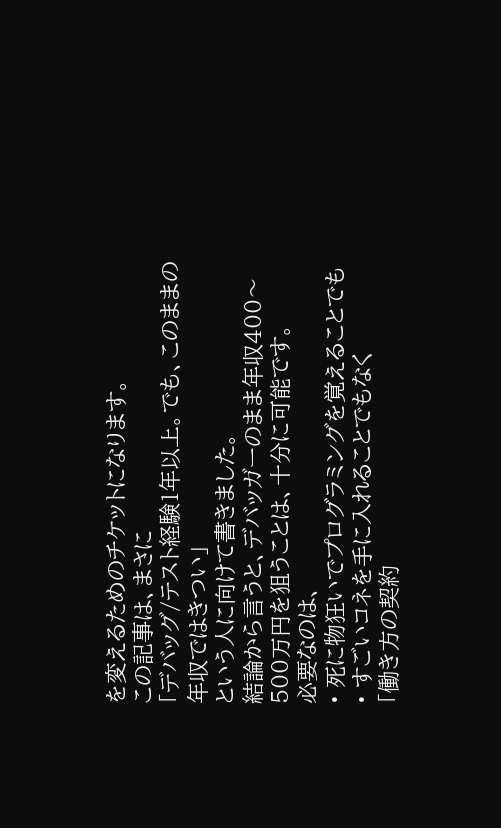を変えるためのチケットになります。
この記事は、まさに
「デバッグ/テスト経験1年以上。でも、このままの年収ではきつい」
という人に向けて書きました。
結論から言うと、デバッガーのまま年収400〜500万円を狙うことは、十分に可能です。
必要なのは、
• 死に物狂いでプログラミングを覚えることでも
• すごいコネを手に入れることでもなく
「働き方の契約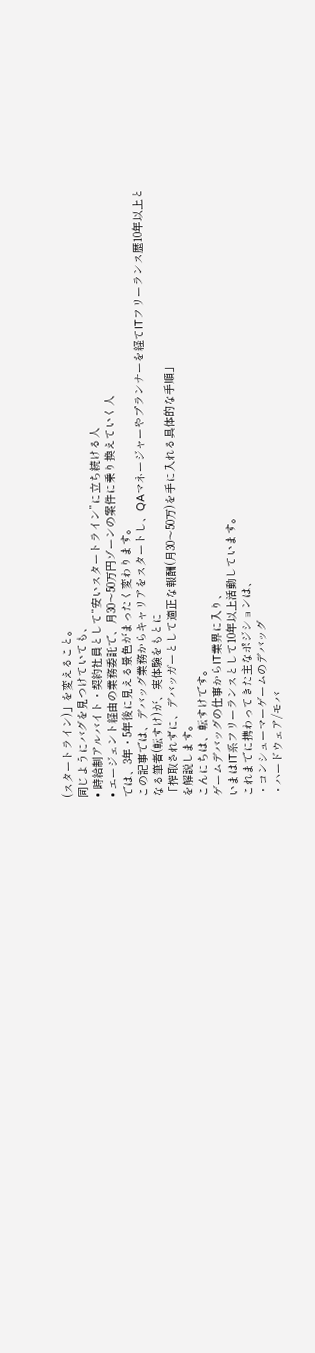(スタートライン)」を変えること。
同じようにバグを見つけていても、
• 時給制アルバイト・契約社員として“安いスタートライン”に立ち続ける人
• エージェント経由の業務委託で、月30〜50万円ゾーンの案件に乗り換えていく人
では、3年・5年後に見える景色がまったく変わります。
この記事では、デバッグ業務からキャリアをスタートし、QAマネージャーやプランナーを経てITフリーランス歴10年以上となる筆者(転すけ)が、実体験をもとに
「搾取されずに、デバッガーとして適正な報酬(月30〜50万)を手に入れる具体的な手順」
を解説します。
こんにちは、転すけです。
ゲームデバッグの仕事からIT業界に入り、
いまはIT系フリーランスとして10年以上活動しています。
これまでに携わってきた主なポジションは、
・コンシューマーゲームのデバッグ
・ハードウェア/モバ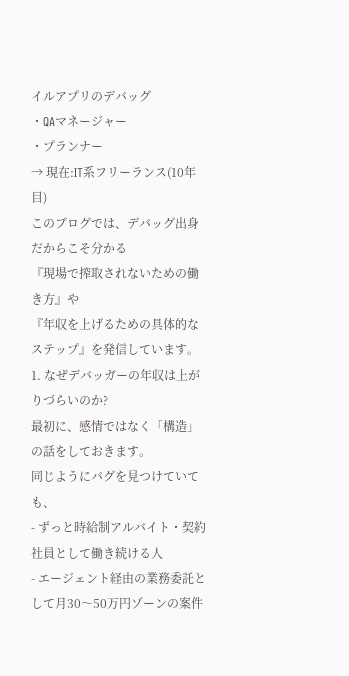イルアプリのデバッグ
・QAマネージャー
・プランナー
→ 現在:IT系フリーランス(10年目)
このブログでは、デバッグ出身だからこそ分かる
『現場で搾取されないための働き方』や
『年収を上げるための具体的なステップ』を発信しています。
1. なぜデバッガーの年収は上がりづらいのか?
最初に、感情ではなく「構造」の話をしておきます。
同じようにバグを見つけていても、
- ずっと時給制アルバイト・契約社員として働き続ける人
- エージェント経由の業務委託として月30〜50万円ゾーンの案件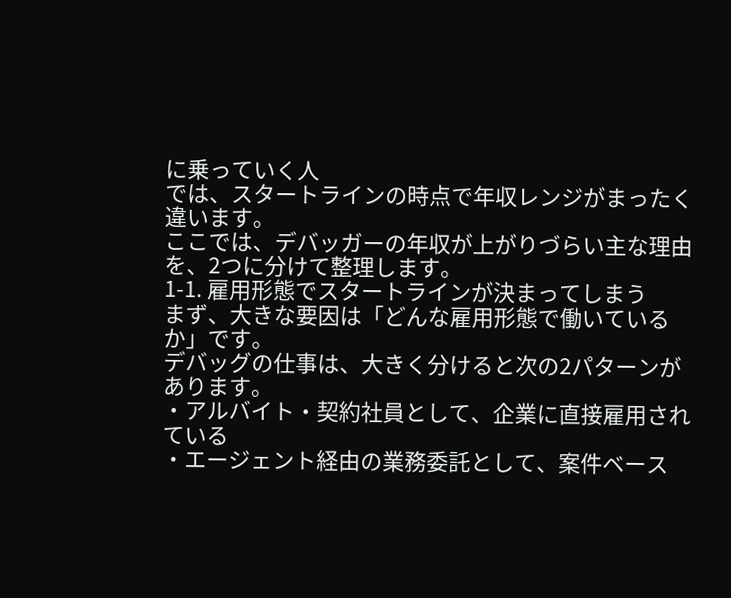に乗っていく人
では、スタートラインの時点で年収レンジがまったく違います。
ここでは、デバッガーの年収が上がりづらい主な理由を、2つに分けて整理します。
1-1. 雇用形態でスタートラインが決まってしまう
まず、大きな要因は「どんな雇用形態で働いているか」です。
デバッグの仕事は、大きく分けると次の2パターンがあります。
・アルバイト・契約社員として、企業に直接雇用されている
・エージェント経由の業務委託として、案件ベース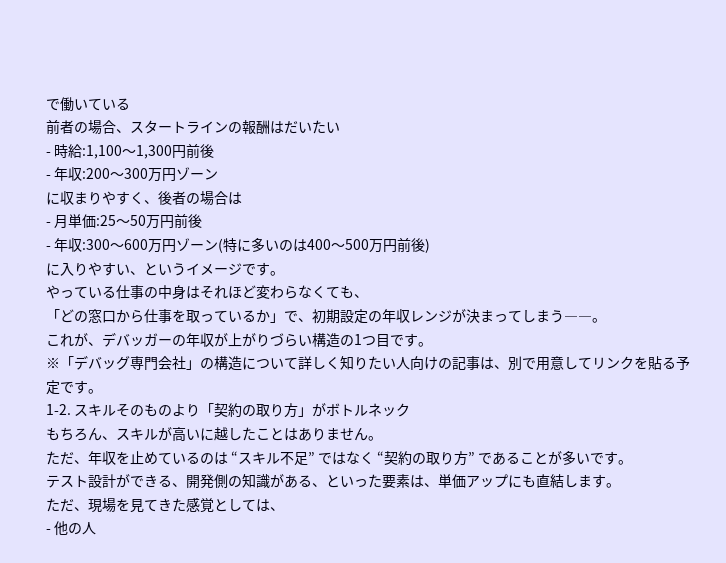で働いている
前者の場合、スタートラインの報酬はだいたい
- 時給:1,100〜1,300円前後
- 年収:200〜300万円ゾーン
に収まりやすく、後者の場合は
- 月単価:25〜50万円前後
- 年収:300〜600万円ゾーン(特に多いのは400〜500万円前後)
に入りやすい、というイメージです。
やっている仕事の中身はそれほど変わらなくても、
「どの窓口から仕事を取っているか」で、初期設定の年収レンジが決まってしまう――。
これが、デバッガーの年収が上がりづらい構造の1つ目です。
※「デバッグ専門会社」の構造について詳しく知りたい人向けの記事は、別で用意してリンクを貼る予定です。
1-2. スキルそのものより「契約の取り方」がボトルネック
もちろん、スキルが高いに越したことはありません。
ただ、年収を止めているのは “スキル不足” ではなく “契約の取り方” であることが多いです。
テスト設計ができる、開発側の知識がある、といった要素は、単価アップにも直結します。
ただ、現場を見てきた感覚としては、
- 他の人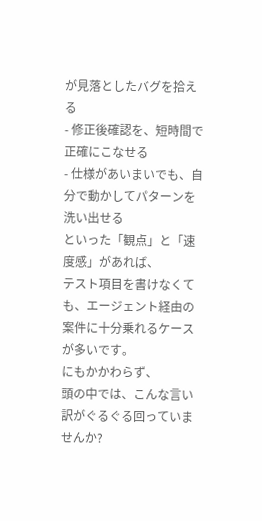が見落としたバグを拾える
- 修正後確認を、短時間で正確にこなせる
- 仕様があいまいでも、自分で動かしてパターンを洗い出せる
といった「観点」と「速度感」があれば、
テスト項目を書けなくても、エージェント経由の案件に十分乗れるケースが多いです。
にもかかわらず、
頭の中では、こんな言い訳がぐるぐる回っていませんか?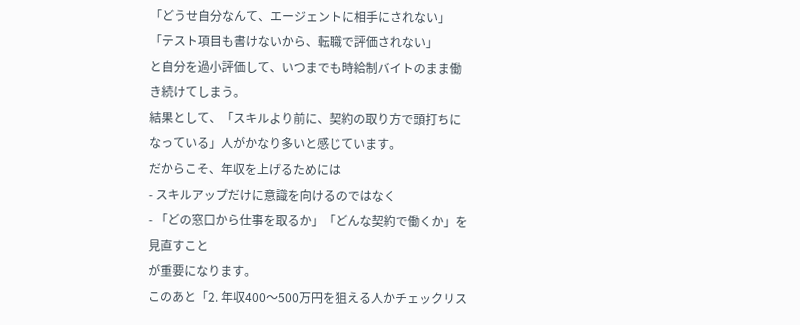「どうせ自分なんて、エージェントに相手にされない」
「テスト項目も書けないから、転職で評価されない」
と自分を過小評価して、いつまでも時給制バイトのまま働き続けてしまう。
結果として、「スキルより前に、契約の取り方で頭打ちになっている」人がかなり多いと感じています。
だからこそ、年収を上げるためには
- スキルアップだけに意識を向けるのではなく
- 「どの窓口から仕事を取るか」「どんな契約で働くか」を見直すこと
が重要になります。
このあと「2. 年収400〜500万円を狙える人かチェックリス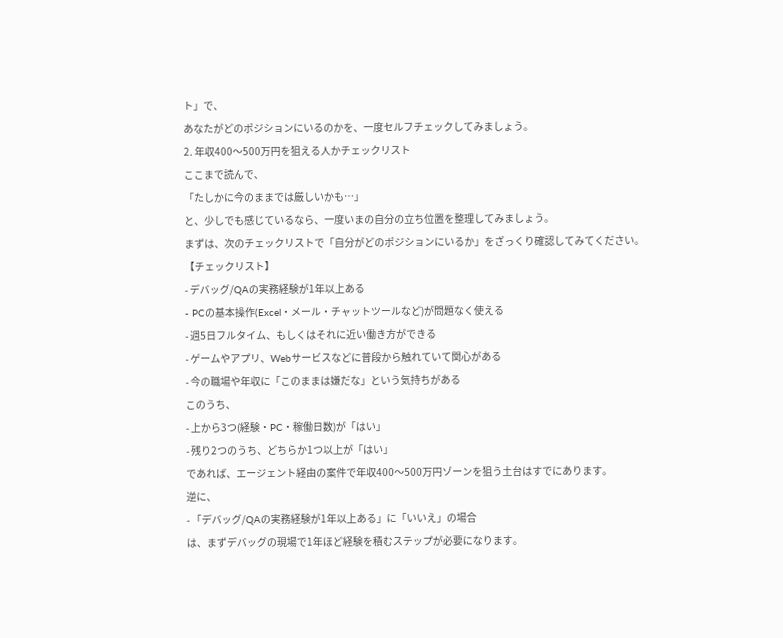ト」で、
あなたがどのポジションにいるのかを、一度セルフチェックしてみましょう。
2. 年収400〜500万円を狙える人かチェックリスト
ここまで読んで、
「たしかに今のままでは厳しいかも…」
と、少しでも感じているなら、一度いまの自分の立ち位置を整理してみましょう。
まずは、次のチェックリストで「自分がどのポジションにいるか」をざっくり確認してみてください。
【チェックリスト】
- デバッグ/QAの実務経験が1年以上ある
- PCの基本操作(Excel・メール・チャットツールなど)が問題なく使える
- 週5日フルタイム、もしくはそれに近い働き方ができる
- ゲームやアプリ、Webサービスなどに普段から触れていて関心がある
- 今の職場や年収に「このままは嫌だな」という気持ちがある
このうち、
- 上から3つ(経験・PC・稼働日数)が「はい」
- 残り2つのうち、どちらか1つ以上が「はい」
であれば、エージェント経由の案件で年収400〜500万円ゾーンを狙う土台はすでにあります。
逆に、
- 「デバッグ/QAの実務経験が1年以上ある」に「いいえ」の場合
は、まずデバッグの現場で1年ほど経験を積むステップが必要になります。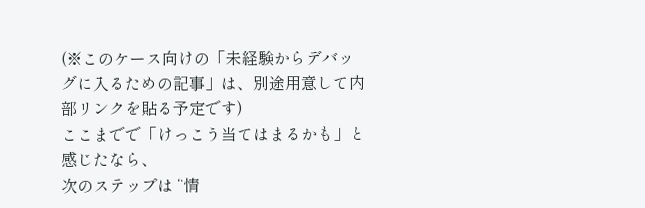(※このケース向けの「未経験からデバッグに入るための記事」は、別途用意して内部リンクを貼る予定です)
ここまでで「けっこう当てはまるかも」と感じたなら、
次のステップは “情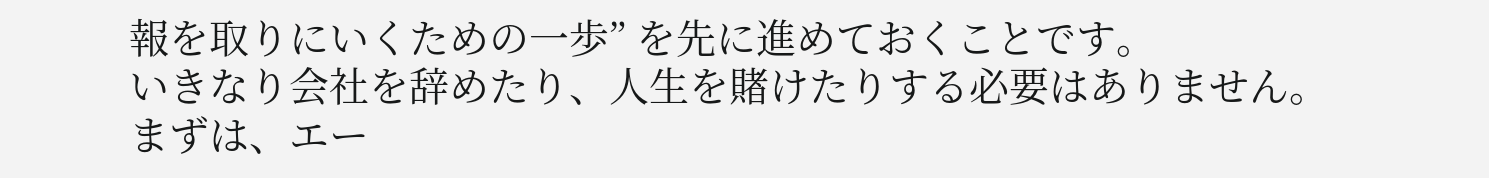報を取りにいくための一歩” を先に進めておくことです。
いきなり会社を辞めたり、人生を賭けたりする必要はありません。
まずは、エー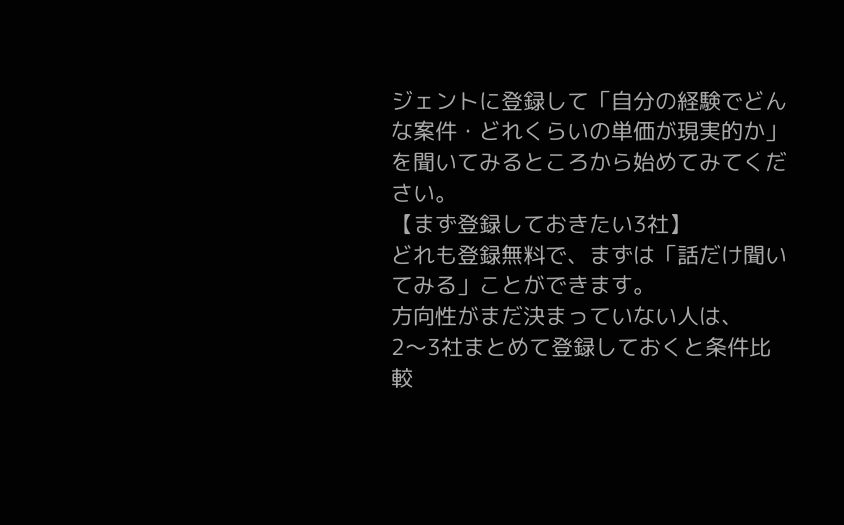ジェントに登録して「自分の経験でどんな案件・どれくらいの単価が現実的か」 を聞いてみるところから始めてみてください。
【まず登録しておきたい3社】
どれも登録無料で、まずは「話だけ聞いてみる」ことができます。
方向性がまだ決まっていない人は、
2〜3社まとめて登録しておくと条件比較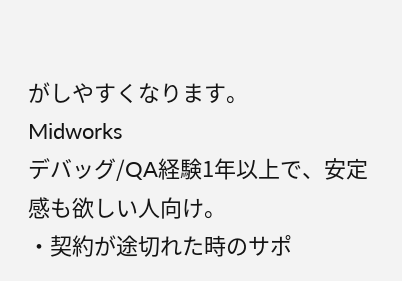がしやすくなります。
Midworks
デバッグ/QA経験1年以上で、安定感も欲しい人向け。
・契約が途切れた時のサポ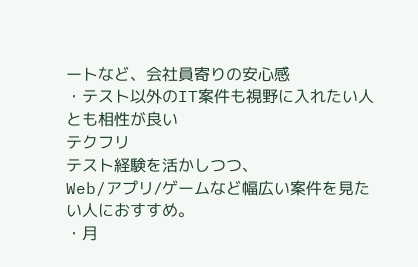ートなど、会社員寄りの安心感
・テスト以外のIT案件も視野に入れたい人とも相性が良い
テクフリ
テスト経験を活かしつつ、
Web/アプリ/ゲームなど幅広い案件を見たい人におすすめ。
・月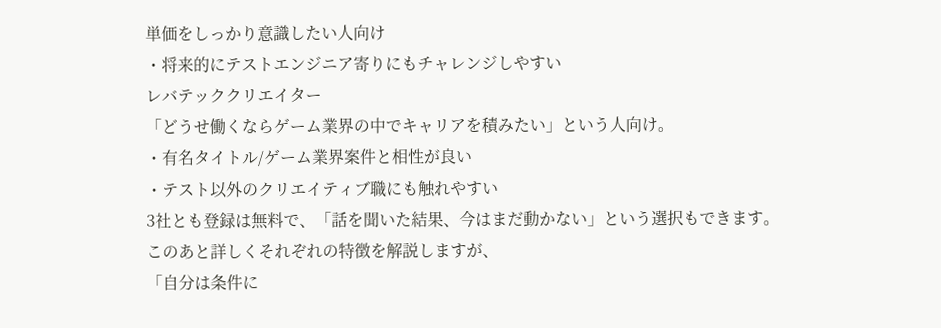単価をしっかり意識したい人向け
・将来的にテストエンジニア寄りにもチャレンジしやすい
レバテッククリエイター
「どうせ働くならゲーム業界の中でキャリアを積みたい」という人向け。
・有名タイトル/ゲーム業界案件と相性が良い
・テスト以外のクリエイティブ職にも触れやすい
3社とも登録は無料で、「話を聞いた結果、今はまだ動かない」という選択もできます。
このあと詳しくそれぞれの特徴を解説しますが、
「自分は条件に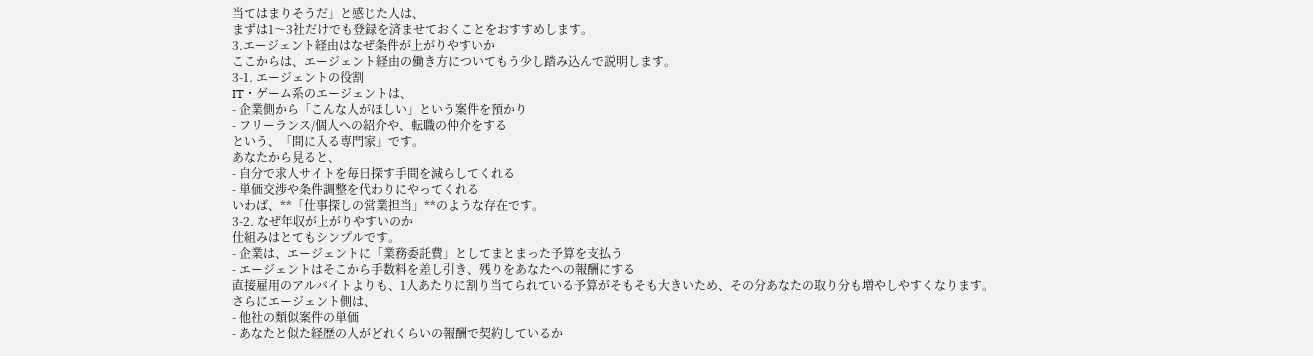当てはまりそうだ」と感じた人は、
まずは1〜3社だけでも登録を済ませておくことをおすすめします。
3.エージェント経由はなぜ条件が上がりやすいか
ここからは、エージェント経由の働き方についてもう少し踏み込んで説明します。
3-1. エージェントの役割
IT・ゲーム系のエージェントは、
- 企業側から「こんな人がほしい」という案件を預かり
- フリーランス/個人への紹介や、転職の仲介をする
という、「間に入る専門家」です。
あなたから見ると、
- 自分で求人サイトを毎日探す手間を減らしてくれる
- 単価交渉や条件調整を代わりにやってくれる
いわば、**「仕事探しの営業担当」**のような存在です。
3-2. なぜ年収が上がりやすいのか
仕組みはとてもシンプルです。
- 企業は、エージェントに「業務委託費」としてまとまった予算を支払う
- エージェントはそこから手数料を差し引き、残りをあなたへの報酬にする
直接雇用のアルバイトよりも、1人あたりに割り当てられている予算がそもそも大きいため、その分あなたの取り分も増やしやすくなります。
さらにエージェント側は、
- 他社の類似案件の単価
- あなたと似た経歴の人がどれくらいの報酬で契約しているか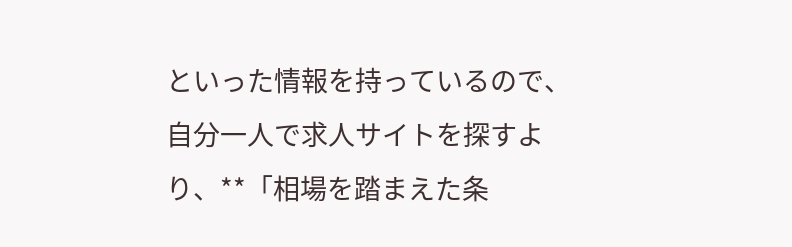といった情報を持っているので、自分一人で求人サイトを探すより、**「相場を踏まえた条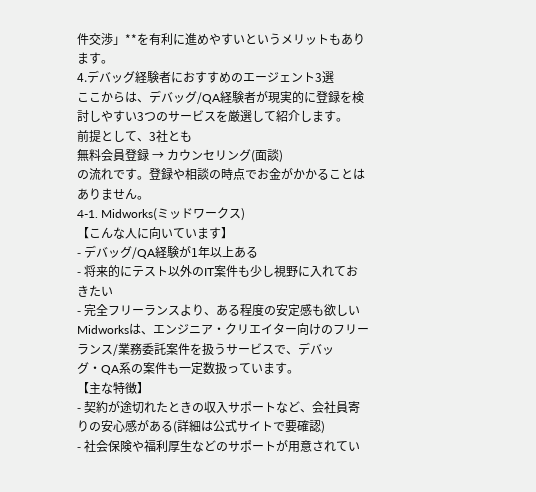件交渉」**を有利に進めやすいというメリットもあります。
4.デバッグ経験者におすすめのエージェント3選
ここからは、デバッグ/QA経験者が現実的に登録を検討しやすい3つのサービスを厳選して紹介します。
前提として、3社とも
無料会員登録 → カウンセリング(面談)
の流れです。登録や相談の時点でお金がかかることはありません。
4-1. Midworks(ミッドワークス)
【こんな人に向いています】
- デバッグ/QA経験が1年以上ある
- 将来的にテスト以外のIT案件も少し視野に入れておきたい
- 完全フリーランスより、ある程度の安定感も欲しい
Midworksは、エンジニア・クリエイター向けのフリーランス/業務委託案件を扱うサービスで、デバッグ・QA系の案件も一定数扱っています。
【主な特徴】
- 契約が途切れたときの収入サポートなど、会社員寄りの安心感がある(詳細は公式サイトで要確認)
- 社会保険や福利厚生などのサポートが用意されてい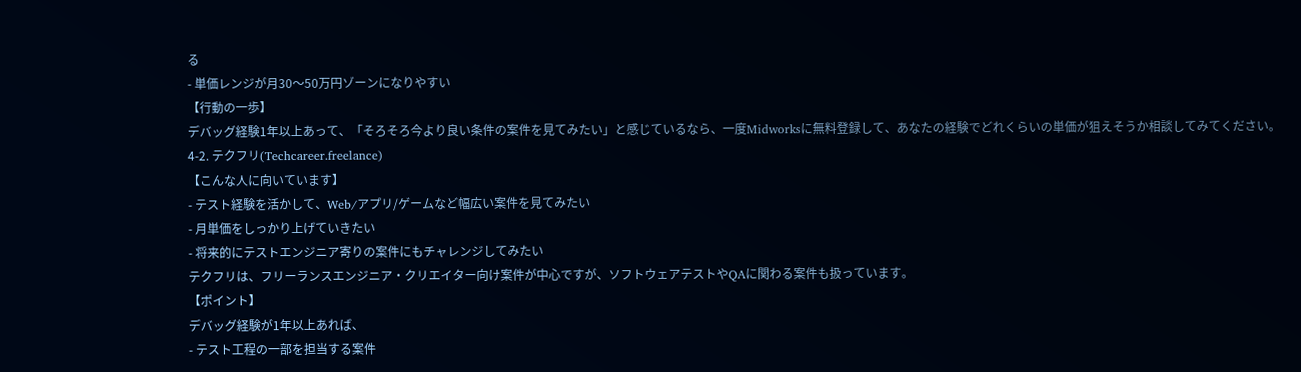る
- 単価レンジが月30〜50万円ゾーンになりやすい
【行動の一歩】
デバッグ経験1年以上あって、「そろそろ今より良い条件の案件を見てみたい」と感じているなら、一度Midworksに無料登録して、あなたの経験でどれくらいの単価が狙えそうか相談してみてください。
4-2. テクフリ(Techcareer.freelance)
【こんな人に向いています】
- テスト経験を活かして、Web/アプリ/ゲームなど幅広い案件を見てみたい
- 月単価をしっかり上げていきたい
- 将来的にテストエンジニア寄りの案件にもチャレンジしてみたい
テクフリは、フリーランスエンジニア・クリエイター向け案件が中心ですが、ソフトウェアテストやQAに関わる案件も扱っています。
【ポイント】
デバッグ経験が1年以上あれば、
- テスト工程の一部を担当する案件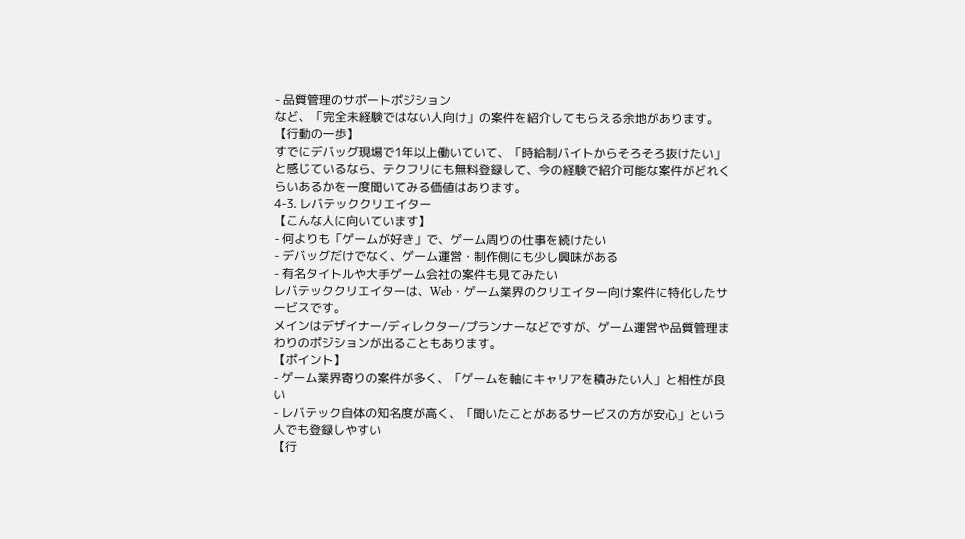- 品質管理のサポートポジション
など、「完全未経験ではない人向け」の案件を紹介してもらえる余地があります。
【行動の一歩】
すでにデバッグ現場で1年以上働いていて、「時給制バイトからそろそろ抜けたい」と感じているなら、テクフリにも無料登録して、今の経験で紹介可能な案件がどれくらいあるかを一度聞いてみる価値はあります。
4-3. レバテッククリエイター
【こんな人に向いています】
- 何よりも「ゲームが好き」で、ゲーム周りの仕事を続けたい
- デバッグだけでなく、ゲーム運営・制作側にも少し興味がある
- 有名タイトルや大手ゲーム会社の案件も見てみたい
レバテッククリエイターは、Web・ゲーム業界のクリエイター向け案件に特化したサービスです。
メインはデザイナー/ディレクター/プランナーなどですが、ゲーム運営や品質管理まわりのポジションが出ることもあります。
【ポイント】
- ゲーム業界寄りの案件が多く、「ゲームを軸にキャリアを積みたい人」と相性が良い
- レバテック自体の知名度が高く、「聞いたことがあるサービスの方が安心」という人でも登録しやすい
【行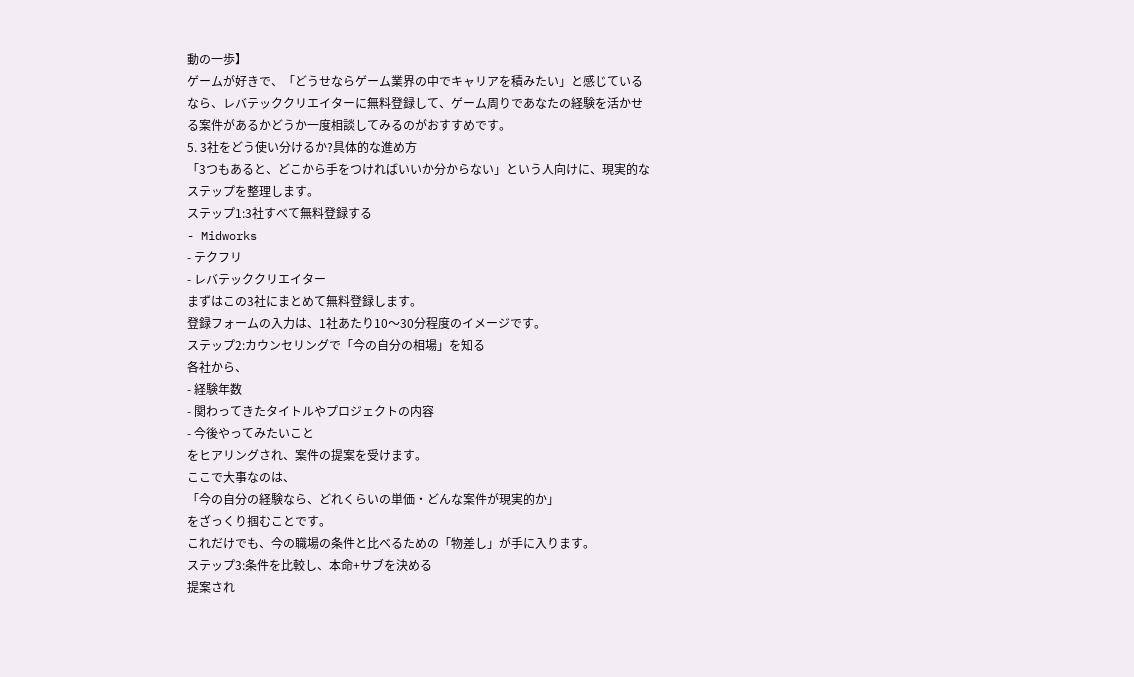動の一歩】
ゲームが好きで、「どうせならゲーム業界の中でキャリアを積みたい」と感じているなら、レバテッククリエイターに無料登録して、ゲーム周りであなたの経験を活かせる案件があるかどうか一度相談してみるのがおすすめです。
5. 3社をどう使い分けるか?具体的な進め方
「3つもあると、どこから手をつければいいか分からない」という人向けに、現実的なステップを整理します。
ステップ1:3社すべて無料登録する
- Midworks
- テクフリ
- レバテッククリエイター
まずはこの3社にまとめて無料登録します。
登録フォームの入力は、1社あたり10〜30分程度のイメージです。
ステップ2:カウンセリングで「今の自分の相場」を知る
各社から、
- 経験年数
- 関わってきたタイトルやプロジェクトの内容
- 今後やってみたいこと
をヒアリングされ、案件の提案を受けます。
ここで大事なのは、
「今の自分の経験なら、どれくらいの単価・どんな案件が現実的か」
をざっくり掴むことです。
これだけでも、今の職場の条件と比べるための「物差し」が手に入ります。
ステップ3:条件を比較し、本命+サブを決める
提案され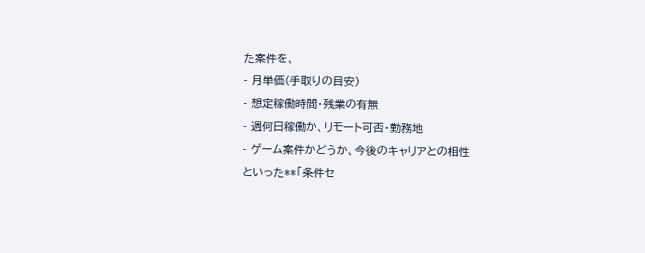た案件を、
- 月単価(手取りの目安)
- 想定稼働時間・残業の有無
- 週何日稼働か、リモート可否・勤務地
- ゲーム案件かどうか、今後のキャリアとの相性
といった**「条件セ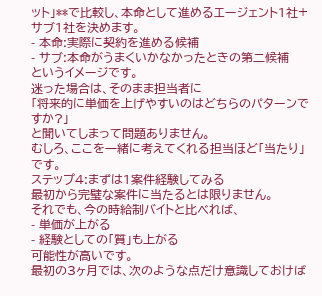ット」**で比較し、本命として進めるエージェント1社+サブ1社を決めます。
- 本命:実際に契約を進める候補
- サブ:本命がうまくいかなかったときの第二候補
というイメージです。
迷った場合は、そのまま担当者に
「将来的に単価を上げやすいのはどちらのパターンですか?」
と聞いてしまって問題ありません。
むしろ、ここを一緒に考えてくれる担当ほど「当たり」です。
ステップ4:まずは1案件経験してみる
最初から完璧な案件に当たるとは限りません。
それでも、今の時給制バイトと比べれば、
- 単価が上がる
- 経験としての「質」も上がる
可能性が高いです。
最初の3ヶ月では、次のような点だけ意識しておけば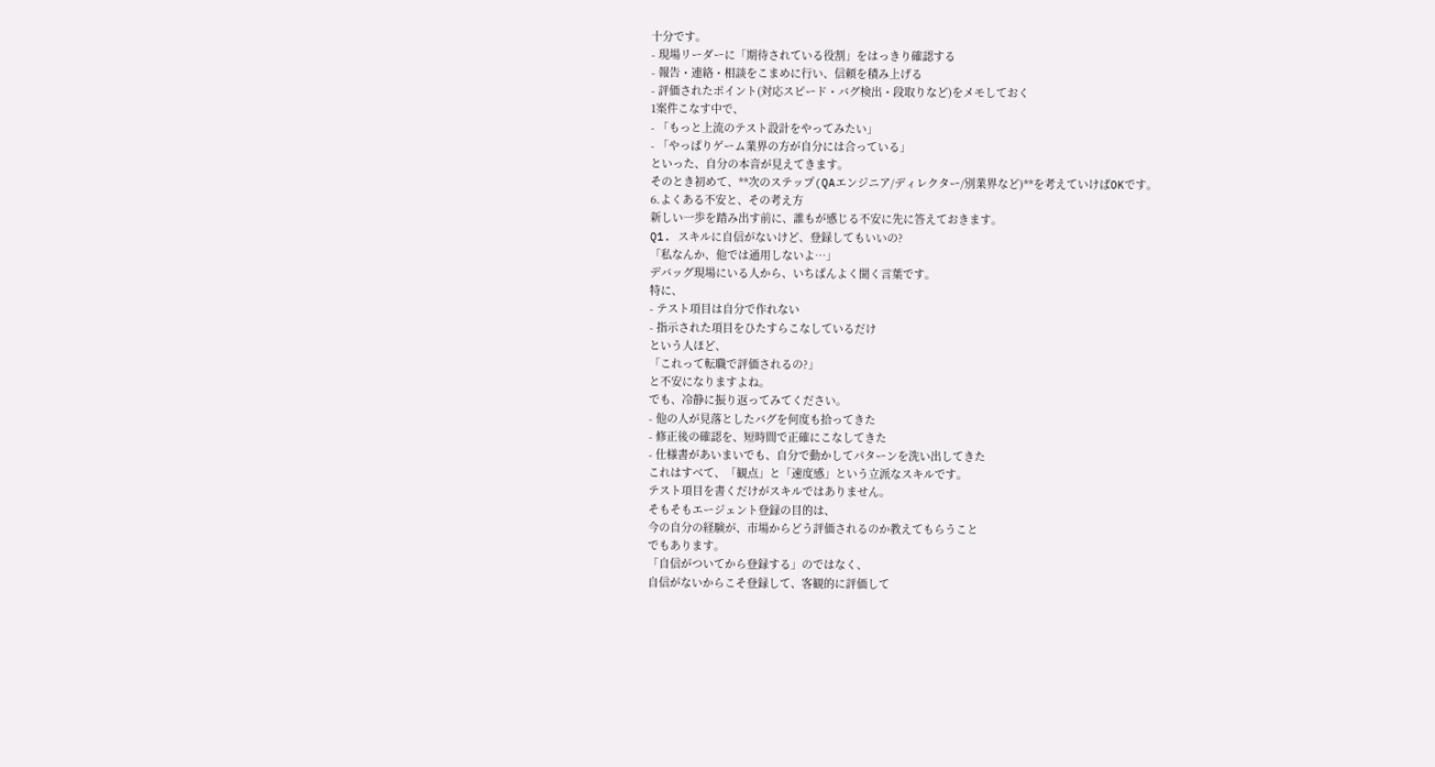十分です。
- 現場リーダーに「期待されている役割」をはっきり確認する
- 報告・連絡・相談をこまめに行い、信頼を積み上げる
- 評価されたポイント(対応スピード・バグ検出・段取りなど)をメモしておく
1案件こなす中で、
- 「もっと上流のテスト設計をやってみたい」
- 「やっぱりゲーム業界の方が自分には合っている」
といった、自分の本音が見えてきます。
そのとき初めて、**次のステップ(QAエンジニア/ディレクター/別業界など)**を考えていけばOKです。
6.よくある不安と、その考え方
新しい一歩を踏み出す前に、誰もが感じる不安に先に答えておきます。
Q1. スキルに自信がないけど、登録してもいいの?
「私なんか、他では通用しないよ…」
デバッグ現場にいる人から、いちばんよく聞く言葉です。
特に、
- テスト項目は自分で作れない
- 指示された項目をひたすらこなしているだけ
という人ほど、
「これって転職で評価されるの?」
と不安になりますよね。
でも、冷静に振り返ってみてください。
- 他の人が見落としたバグを何度も拾ってきた
- 修正後の確認を、短時間で正確にこなしてきた
- 仕様書があいまいでも、自分で動かしてパターンを洗い出してきた
これはすべて、「観点」と「速度感」という立派なスキルです。
テスト項目を書くだけがスキルではありません。
そもそもエージェント登録の目的は、
今の自分の経験が、市場からどう評価されるのか教えてもらうこと
でもあります。
「自信がついてから登録する」のではなく、
自信がないからこそ登録して、客観的に評価して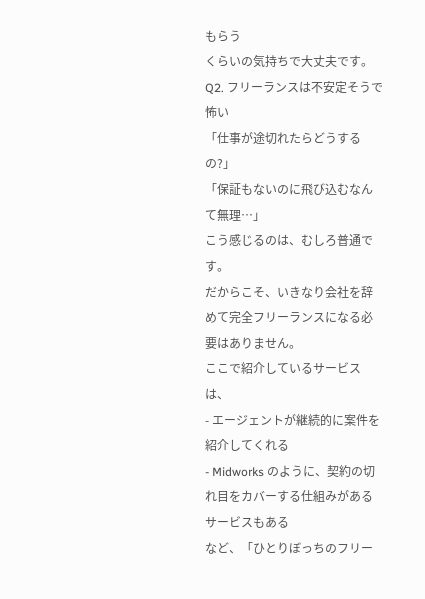もらう
くらいの気持ちで大丈夫です。
Q2. フリーランスは不安定そうで怖い
「仕事が途切れたらどうするの?」
「保証もないのに飛び込むなんて無理…」
こう感じるのは、むしろ普通です。
だからこそ、いきなり会社を辞めて完全フリーランスになる必要はありません。
ここで紹介しているサービスは、
- エージェントが継続的に案件を紹介してくれる
- Midworks のように、契約の切れ目をカバーする仕組みがあるサービスもある
など、「ひとりぼっちのフリー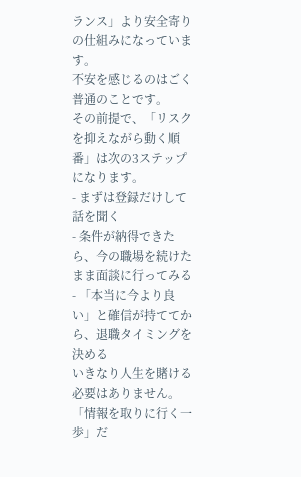ランス」より安全寄りの仕組みになっています。
不安を感じるのはごく普通のことです。
その前提で、「リスクを抑えながら動く順番」は次の3ステップになります。
- まずは登録だけして話を聞く
- 条件が納得できたら、今の職場を続けたまま面談に行ってみる
- 「本当に今より良い」と確信が持ててから、退職タイミングを決める
いきなり人生を賭ける必要はありません。
「情報を取りに行く一歩」だ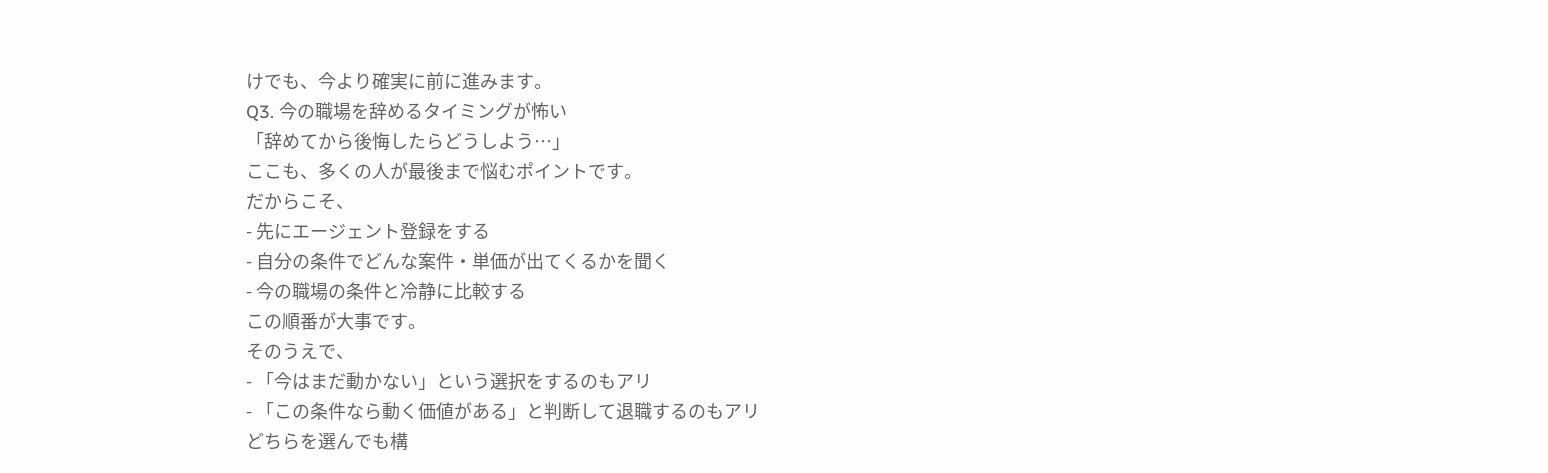けでも、今より確実に前に進みます。
Q3. 今の職場を辞めるタイミングが怖い
「辞めてから後悔したらどうしよう…」
ここも、多くの人が最後まで悩むポイントです。
だからこそ、
- 先にエージェント登録をする
- 自分の条件でどんな案件・単価が出てくるかを聞く
- 今の職場の条件と冷静に比較する
この順番が大事です。
そのうえで、
- 「今はまだ動かない」という選択をするのもアリ
- 「この条件なら動く価値がある」と判断して退職するのもアリ
どちらを選んでも構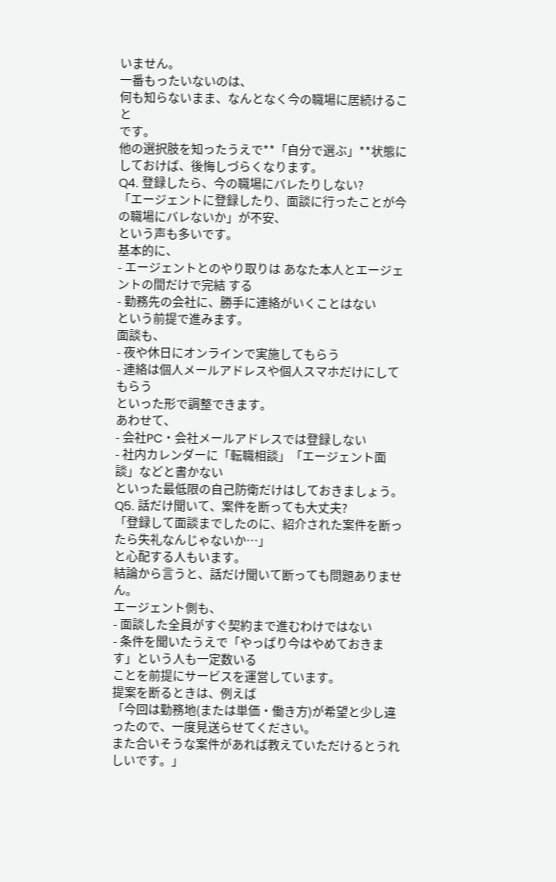いません。
一番もったいないのは、
何も知らないまま、なんとなく今の職場に居続けること
です。
他の選択肢を知ったうえで**「自分で選ぶ」**状態にしておけば、後悔しづらくなります。
Q4. 登録したら、今の職場にバレたりしない?
「エージェントに登録したり、面談に行ったことが今の職場にバレないか」が不安、
という声も多いです。
基本的に、
- エージェントとのやり取りは あなた本人とエージェントの間だけで完結 する
- 勤務先の会社に、勝手に連絡がいくことはない
という前提で進みます。
面談も、
- 夜や休日にオンラインで実施してもらう
- 連絡は個人メールアドレスや個人スマホだけにしてもらう
といった形で調整できます。
あわせて、
- 会社PC・会社メールアドレスでは登録しない
- 社内カレンダーに「転職相談」「エージェント面談」などと書かない
といった最低限の自己防衛だけはしておきましょう。
Q5. 話だけ聞いて、案件を断っても大丈夫?
「登録して面談までしたのに、紹介された案件を断ったら失礼なんじゃないか…」
と心配する人もいます。
結論から言うと、話だけ聞いて断っても問題ありません。
エージェント側も、
- 面談した全員がすぐ契約まで進むわけではない
- 条件を聞いたうえで「やっぱり今はやめておきます」という人も一定数いる
ことを前提にサービスを運営しています。
提案を断るときは、例えば
「今回は勤務地(または単価・働き方)が希望と少し違ったので、一度見送らせてください。
また合いそうな案件があれば教えていただけるとうれしいです。」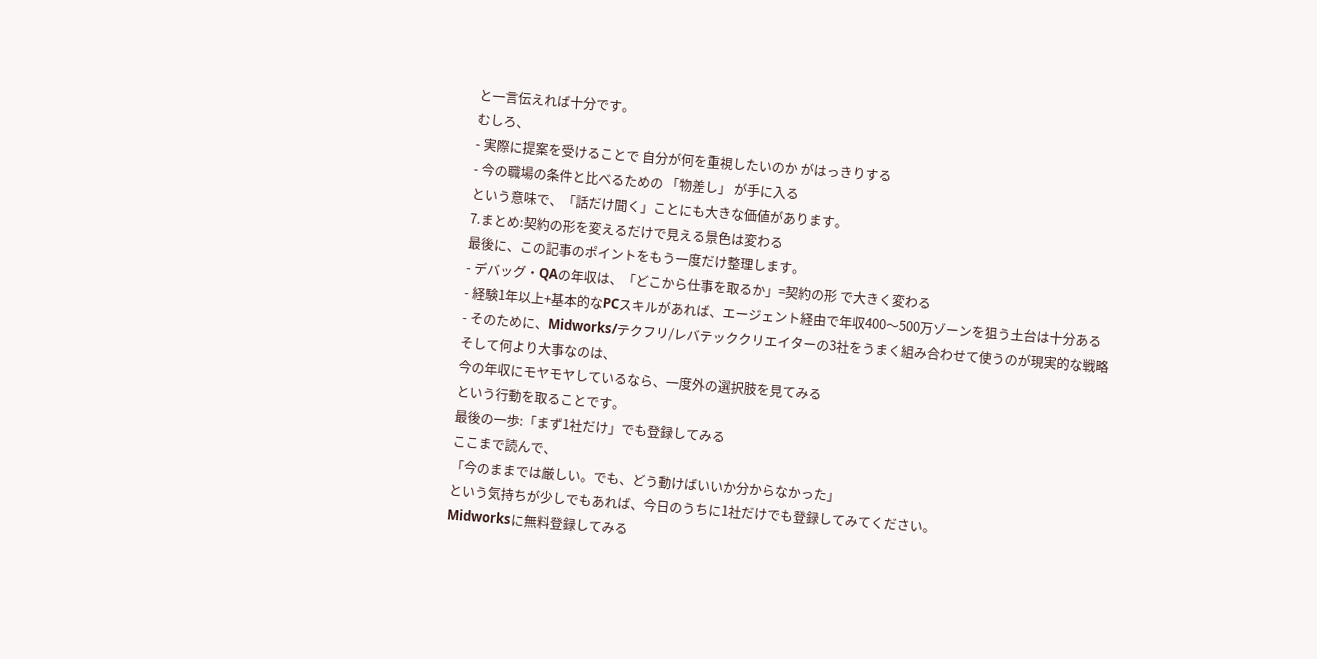と一言伝えれば十分です。
むしろ、
- 実際に提案を受けることで 自分が何を重視したいのか がはっきりする
- 今の職場の条件と比べるための 「物差し」 が手に入る
という意味で、「話だけ聞く」ことにも大きな価値があります。
7.まとめ:契約の形を変えるだけで見える景色は変わる
最後に、この記事のポイントをもう一度だけ整理します。
- デバッグ・QAの年収は、「どこから仕事を取るか」=契約の形 で大きく変わる
- 経験1年以上+基本的なPCスキルがあれば、エージェント経由で年収400〜500万ゾーンを狙う土台は十分ある
- そのために、Midworks/テクフリ/レバテッククリエイターの3社をうまく組み合わせて使うのが現実的な戦略
そして何より大事なのは、
今の年収にモヤモヤしているなら、一度外の選択肢を見てみる
という行動を取ることです。
最後の一歩:「まず1社だけ」でも登録してみる
ここまで読んで、
「今のままでは厳しい。でも、どう動けばいいか分からなかった」
という気持ちが少しでもあれば、今日のうちに1社だけでも登録してみてください。
Midworksに無料登録してみる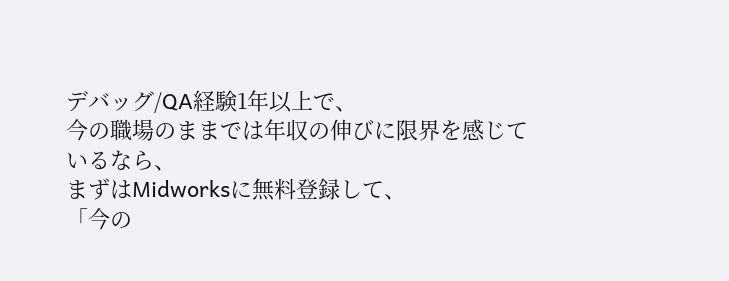デバッグ/QA経験1年以上で、
今の職場のままでは年収の伸びに限界を感じているなら、
まずはMidworksに無料登録して、
「今の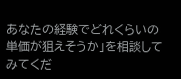あなたの経験でどれくらいの単価が狙えそうか」を相談してみてくだ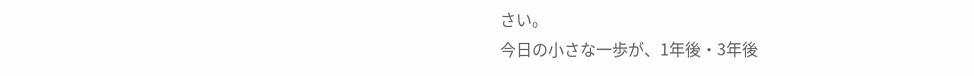さい。
今日の小さな一歩が、1年後・3年後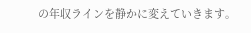の年収ラインを静かに変えていきます。